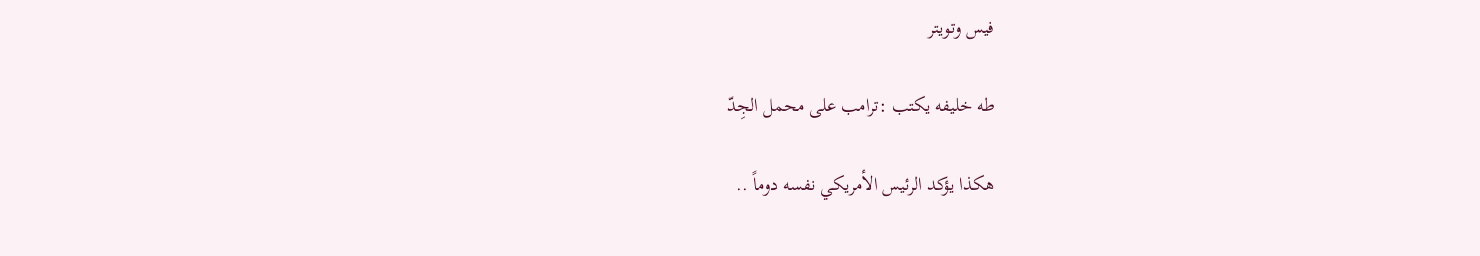فيس وتويتر

طه خليفه يكتب :ترامب على محمل الجِدّ

هكذا يؤكد الرئيس الأمريكي نفسه دوماً ..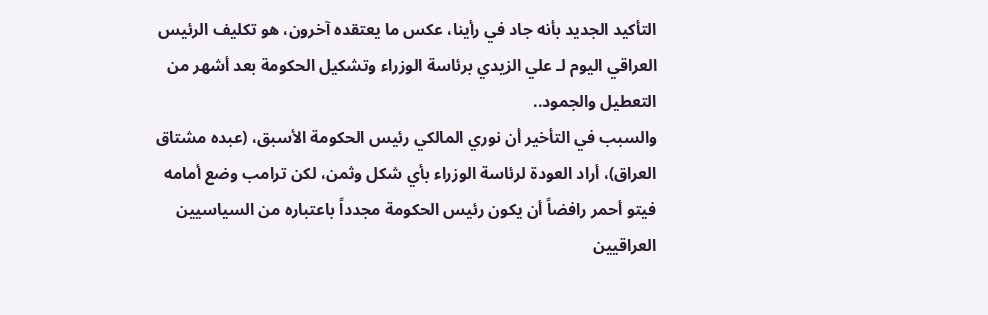التأكيد الجديد بأنه جاد في رأينا، عكس ما يعتقده آخرون، هو تكليف الرئيس العراقي اليوم لـ علي الزيدي برئاسة الوزراء وتشكيل الحكومة بعد أشهر من التعطيل والجمود..
والسبب في التأخير أن نوري المالكي رئيس الحكومة الأسبق، (عبده مشتاق العراق)، أراد العودة لرئاسة الوزراء بأي شكل وثمن، لكن ترامب وضع أمامه فيتو أحمر رافضاً أن يكون رئيس الحكومة مجدداً باعتباره من السياسيين العراقيين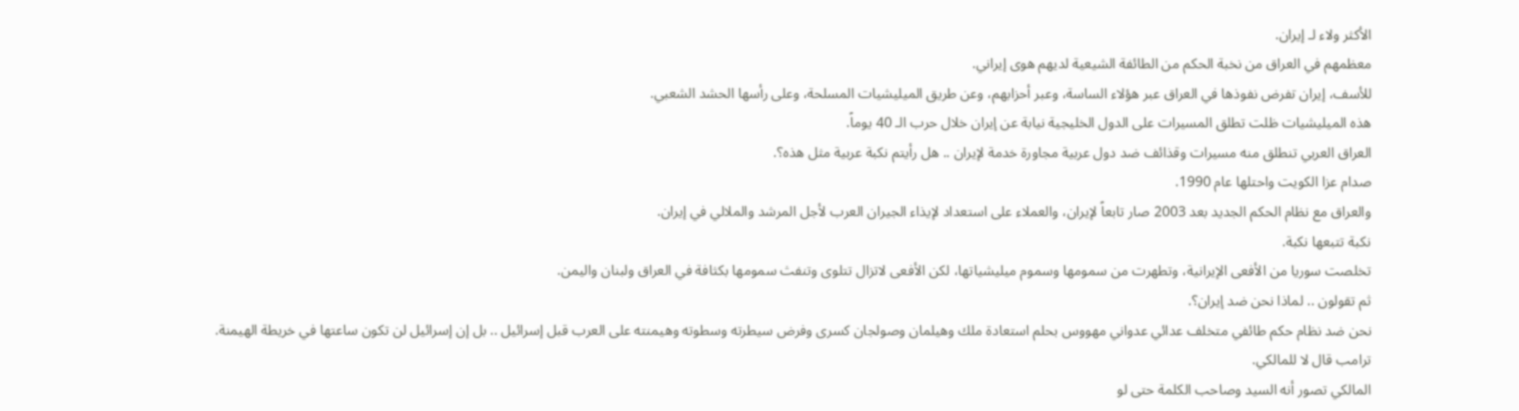الأكثر ولاء لـ إيران.
معظمهم في العراق من نخبة الحكم من الطائفة الشيعية لديهم هوى إيراني.
للأسف، إيران تفرض نفوذها في العراق عبر هؤلاء الساسة، وعبر أحزابهم، وعن طريق الميليشيات المسلحة، وعلى رأسها الحشد الشعبي.
هذه الميليشيات ظلت تطلق المسيرات على الدول الخليجية نيابة عن إيران خلال حرب الـ 40 يوماً.
العراق العربي تنطلق منه مسيرات وقذائف ضد دول عربية مجاورة خدمة لإيران .. هل رأيتم نكبة عربية مثل هذه؟.
صدام عزا الكويت واحتلها عام 1990.
والعراق مع نظام الحكم الجديد بعد 2003 صار تابعاً لإيران، والعملاء على استعداد لإيذاء الجيران العرب لأجل المرشد والملالي في إيران.
نكبة تتبعها نكبة.
تخلصت سوريا من الأفعى الإيرانية، وتطهرت من سمومها وسموم ميليشياتها، لكن الأفعى لاتزال تتلوى وتنفث سمومها بكثافة في العراق ولبنان واليمن.
ثم تقولون .. لماذا نحن ضد إيران؟.
نحن ضد نظام حكم طائفي متخلف عدائي عدواني مهووس بحلم استعادة ملك وهيلمان وصولجان كسرى وفرض سيطرته وسطوته وهيمنته على العرب قبل إسرائيل .. بل إن إسرائيل لن تكون ساعتها في خريطة الهيمنة.
ترامب قال لا للمالكي.
المالكي تصور أنه السيد وصاحب الكلمة حتى لو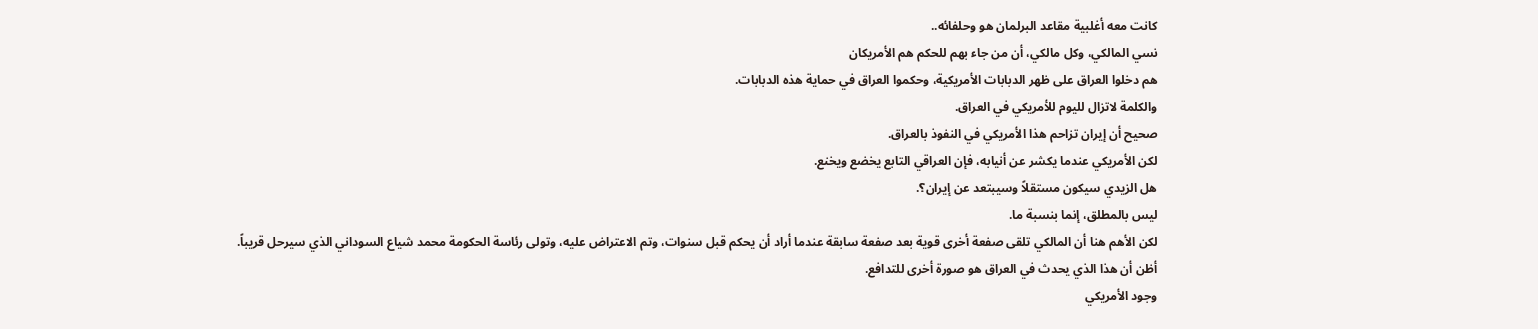كانت معه أغلبية مقاعد البرلمان هو وحلفائه..
نسي المالكي، وكل مالكي، أن من جاء بهم للحكم هم الأمريكان
هم دخلوا العراق على ظهر الدبابات الأمريكية، وحكموا العراق في حماية هذه الدبابات.
والكلمة لاتزال لليوم للأمريكي في العراق.
صحيح أن إيران تزاحم هذا الأمريكي في النفوذ بالعراق.
لكن الأمريكي عندما يكشر عن أنيابه، فإن العراقي التابع يخضع ويخنع.
هل الزيدي سيكون مستقلاً وسيبتعد عن إيران؟.
ليس بالمطلق، إنما بنسبة ما.
لكن الأهم هنا أن المالكي تلقى صفعة أخرى قوية بعد صفعة سابقة عندما أراد أن يحكم قبل سنوات، وتم الاعتراض عليه، وتولى رئاسة الحكومة محمد شياع السوداني الذي سيرحل قريباً.
أظن أن هذا الذي يحدث في العراق هو صورة أخرى للتدافع.
وجود الأمريكي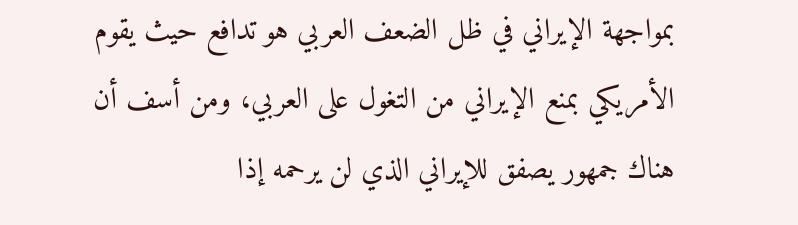بمواجهة الإيراني في ظل الضعف العربي هو تدافع حيث يقوم الأمريكي بمنع الإيراني من التغول على العربي، ومن أسف أن هناك جمهور يصفق للإيراني الذي لن يرحمه إذا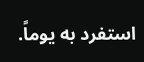استفرد به يوماً.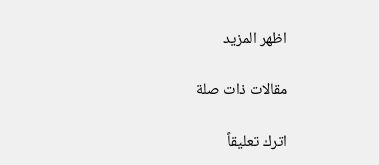اظهر المزيد

مقالات ذات صلة

اترك تعليقاً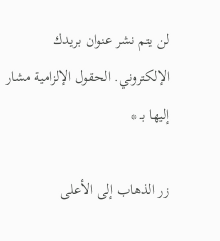لن يتم نشر عنوان بريدك الإلكتروني. الحقول الإلزامية مشار إليها بـ *

زر الذهاب إلى الأعلى